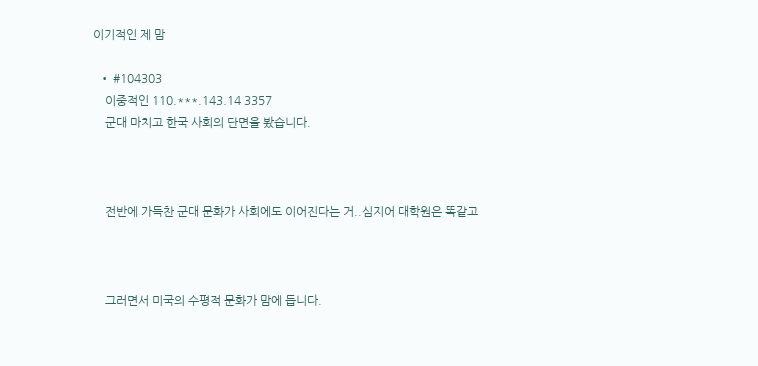이기적인 제 맘

  • #104303
    이중적인 110.***.143.14 3357
    군대 마치고 한국 사회의 단면을 봤습니다.



    전반에 가득찬 군대 문화가 사회에도 이어진다는 거..심지어 대학원은 똑같고



    그러면서 미국의 수평적 문화가 맘에 듭니다.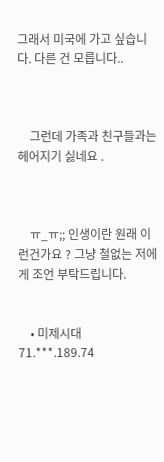그래서 미국에 가고 싶습니다. 다른 건 모릅니다..



    그런데 가족과 친구들과는 헤어지기 싫네요 .



    ㅠ_ㅠ;; 인생이란 원래 이런건가요 ? 그냥 철없는 저에게 조언 부탁드립니다.


    • 미제시대 71.***.189.74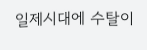일제시대에 수탈이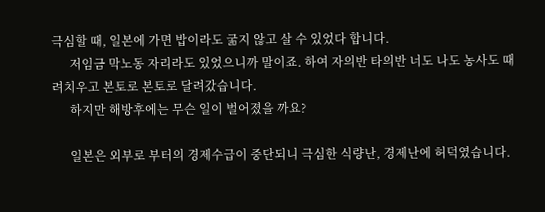극심할 때, 일본에 가면 밥이라도 굶지 않고 살 수 있었다 합니다.
      저임금 막노동 자리라도 있었으니까 말이죠. 하여 자의반 타의반 너도 나도 농사도 때려치우고 본토로 본토로 달려갔습니다.
      하지만 해방후에는 무슨 일이 벌어졌을 까요?

      일본은 외부로 부터의 경제수급이 중단되니 극심한 식량난, 경제난에 허덕였습니다.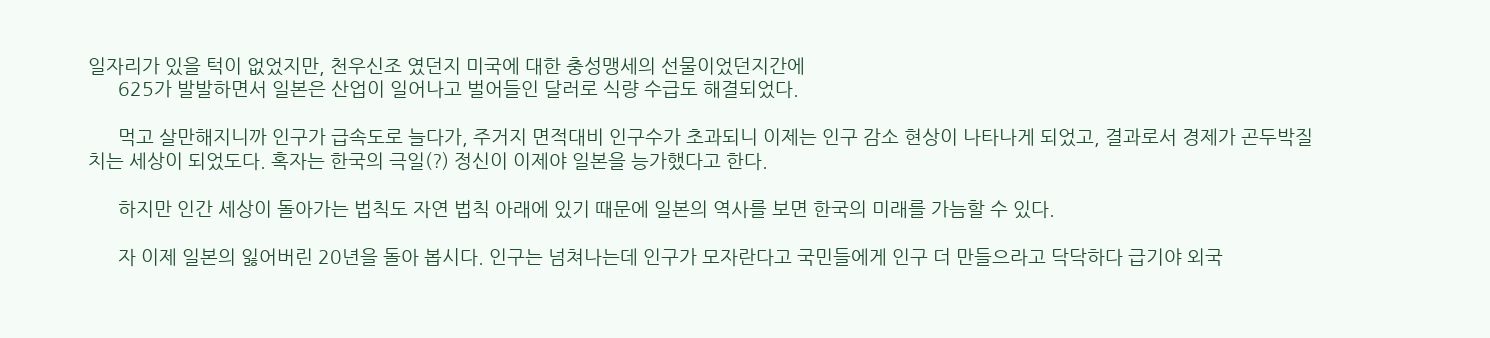일자리가 있을 턱이 없었지만, 천우신조 였던지 미국에 대한 충성맹세의 선물이었던지간에
      625가 발발하면서 일본은 산업이 일어나고 벌어들인 달러로 식량 수급도 해결되었다.

      먹고 살만해지니까 인구가 급속도로 늘다가, 주거지 면적대비 인구수가 초과되니 이제는 인구 감소 현상이 나타나게 되었고, 결과로서 경제가 곤두박질 치는 세상이 되었도다. 혹자는 한국의 극일(?) 정신이 이제야 일본을 능가했다고 한다.

      하지만 인간 세상이 돌아가는 법칙도 자연 법칙 아래에 있기 때문에 일본의 역사를 보면 한국의 미래를 가늠할 수 있다.

      자 이제 일본의 잃어버린 20년을 돌아 봅시다. 인구는 넘쳐나는데 인구가 모자란다고 국민들에게 인구 더 만들으라고 닥닥하다 급기야 외국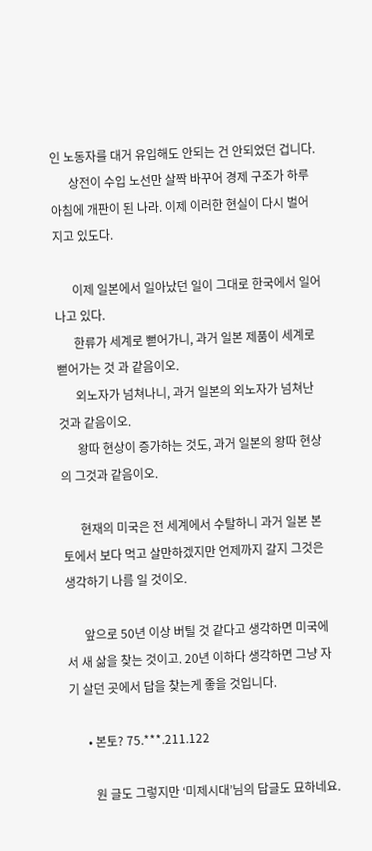인 노동자를 대거 유입해도 안되는 건 안되었던 겁니다.
      상전이 수입 노선만 살짝 바꾸어 경제 구조가 하루아침에 개판이 된 나라. 이제 이러한 현실이 다시 벌어지고 있도다.

      이제 일본에서 일아났던 일이 그대로 한국에서 일어나고 있다.
      한류가 세계로 뻗어가니, 과거 일본 제품이 세계로 뻗어가는 것 과 같음이오.
      외노자가 넘쳐나니, 과거 일본의 외노자가 넘쳐난 것과 같음이오.
      왕따 현상이 증가하는 것도, 과거 일본의 왕따 현상의 그것과 같음이오.

      현재의 미국은 전 세계에서 수탈하니 과거 일본 본토에서 보다 먹고 살만하겠지만 언제까지 갈지 그것은 생각하기 나름 일 것이오.

      앞으로 50년 이상 버틸 것 같다고 생각하면 미국에서 새 삶을 찾는 것이고. 20년 이하다 생각하면 그냥 자기 살던 곳에서 답을 찾는게 좋을 것입니다.

      • 본토? 75.***.211.122

        원 글도 그렇지만 ‘미제시대’님의 답글도 묘하네요.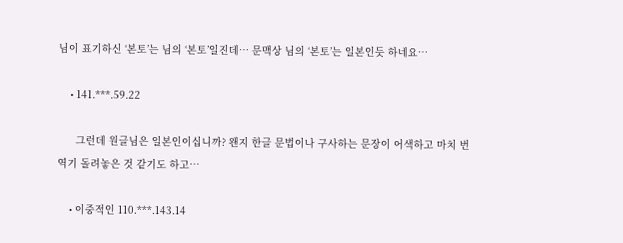님이 표기하신 ‘본토’는 님의 ‘본토’일진데… 문맥상 님의 ‘본토’는 일본인듯 하네요…

    • 141.***.59.22

      그런데 원글님은 일본인이십니까? 왠지 한글 문법이나 구사하는 문장이 어색하고 마치 번역기 돌려놓은 것 같기도 하고…

    • 이중적인 110.***.143.14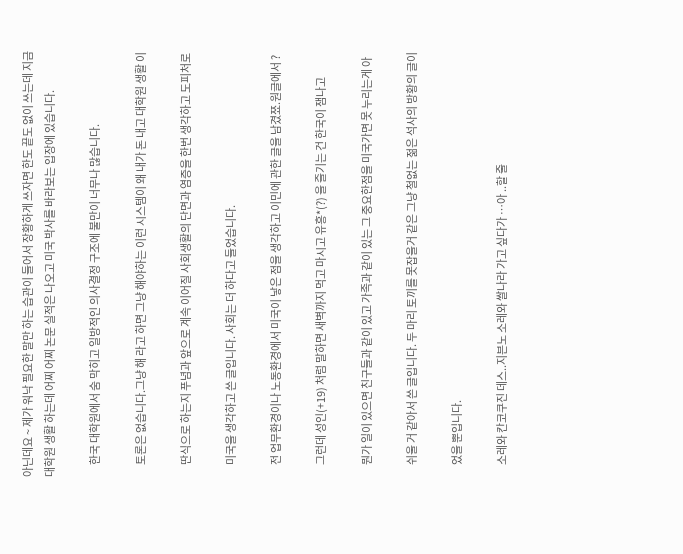아닌데요 ~ 제가 워낙 필요한 말만 하는 습관이 들어서 장황하게 쓰자면 한도 끝도 없이 쓰는데 지금 대학원 생활 하는데 어찌 어찌 논문 실적은 나오고 미국 박사를 바라보는 입장에 있습니다.

      한국 대학원에서 숨 막히고 일방적인 의사결정 구조에 불만이 너무나 많습니다.

      토론은 없습니다.그냥 해 라고 하면 그냥 해야하는 이런 시스템이 왜 내가 돈 내고 대학원 생활 이

      딴식으로 하는지 푸념과 앞으로 계속 이어질 사회생활의 단면과 염증을 한번 생각하고 도피처로

      미국을 생각하고 쓴 글입니다. 사회는 더 하다고 들었습니다.

      전 업무환경이나 노동환경에서 미국이 낳은 점을 생각하고 이민에 관한 글을 남겼쬬.원글에서 ?

      그런데 성인(+19) 처럼 말하면 새벽까지 먹고 마시고 유흥*(?) 을 즐기는 건 한국이 잼나고

      뭔가 일이 있으면 친구들과 같이 있고 가족과 같이 있는 그 중요한점을 미국가면 못 누리는게 아

      쉬울 거 같아서 쓴 글입니다. 두 마리 토끼를 못잡을거 같은 그냥 철없는 젊은 석사의 방황의 글이

      었을 뿐입니다.

      소레와 칸코쿠진 데스..지븐노 소레와 쌀나라 가고 싶다가 …아 ..할 줄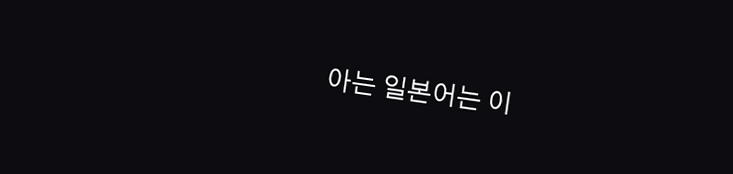아는 일본어는 이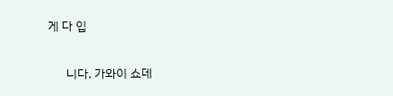게 다 입

      니다. 가와이 쇼데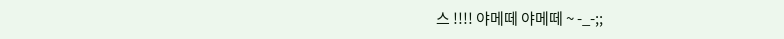스 !!!! 야메떼 야메떼 ~ -_-;;